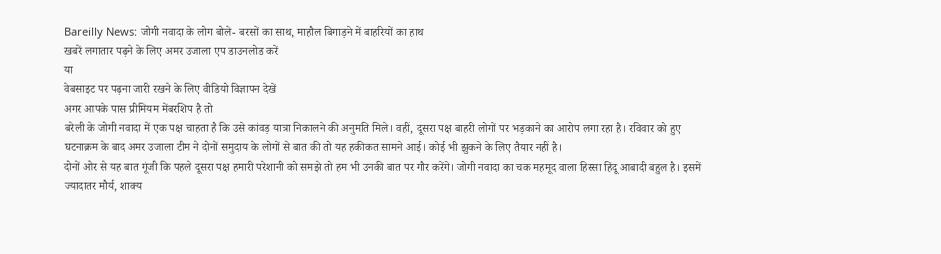Bareilly News: जोगी नवादा के लोग बोले- बरसों का साथ, माहौल बिगाड़ने में बाहरियों का हाथ
खबरें लगातार पढ़ने के लिए अमर उजाला एप डाउनलोड करें
या
वेबसाइट पर पढ़ना जारी रखने के लिए वीडियो विज्ञापन देखें
अगर आपके पास प्रीमियम मेंबरशिप है तो
बरेली के जोगी नवादा में एक पक्ष चाहता है कि उसे कांवड़ यात्रा निकालने की अनुमति मिले। वहीं, दूसरा पक्ष बाहरी लोगों पर भड़काने का आरोप लगा रहा है। रविवार को हुए घटनाक्रम के बाद अमर उजाला टीम ने दोनों समुदाय के लोगों से बात की तो यह हकीकत सामने आई। कोई भी झुकने के लिए तैयार नहीं है।
दोनों ओर से यह बात गूंजी कि पहले दूसरा पक्ष हमारी परेशानी को समझे तो हम भी उनकी बात पर गौर करेंगे। जोगी नवादा का चक महमूद वाला हिस्सा हिंदू आबादी बहुल है। इसमें ज्यादातर मौर्य, शाक्य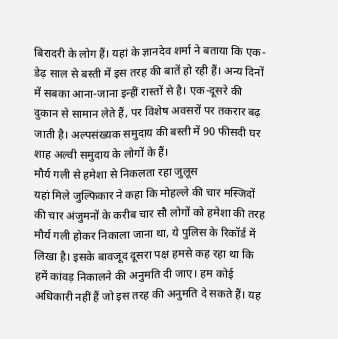बिरादरी के लोग हैं। यहां के ज्ञानदेव शर्मा ने बताया कि एक-डेढ़ साल से बस्ती में इस तरह की बातें हो रही हैं। अन्य दिनों में सबका आना-जाना इन्हीं रास्तों से है। एक-दूसरे की दुकान से सामान लेते हैं, पर विशेष अवसरों पर तकरार बढ़ जाती है। अल्पसंख्यक समुदाय की बस्ती में 90 फीसदी घर शाह अल्वी समुदाय के लोगों के हैं।
मौर्य गली से हमेशा से निकलता रहा जुलूस
यहां मिले जुल्फिकार ने कहा कि मोहल्ले की चार मस्जिदों की चार अंजुमनों के करीब चार सौ लोगों को हमेशा की तरह मौर्य गली होकर निकाला जाना था, ये पुलिस के रिकॉर्ड में लिखा है। इसके बावजूद दूसरा पक्ष हमसे कह रहा था कि हमें कांवड़ निकालने की अनुमति दी जाए। हम कोई अधिकारी नहीं हैं जो इस तरह की अनुमति दे सकते हैं। यह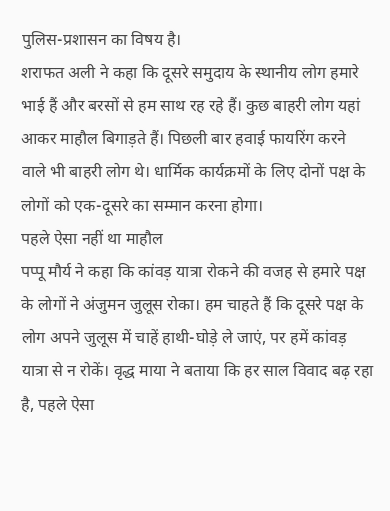पुलिस-प्रशासन का विषय है।
शराफत अली ने कहा कि दूसरे समुदाय के स्थानीय लोग हमारे भाई हैं और बरसों से हम साथ रह रहे हैं। कुछ बाहरी लोग यहां आकर माहौल बिगाड़ते हैं। पिछली बार हवाई फायरिंग करने वाले भी बाहरी लोग थे। धार्मिक कार्यक्रमों के लिए दोनों पक्ष के लोगों को एक-दूसरे का सम्मान करना होगा।
पहले ऐसा नहीं था माहौल
पप्पू मौर्य ने कहा कि कांवड़ यात्रा रोकने की वजह से हमारे पक्ष के लोगों ने अंजुमन जुलूस रोका। हम चाहते हैं कि दूसरे पक्ष के लोग अपने जुलूस में चाहें हाथी-घोड़े ले जाएं, पर हमें कांवड़ यात्रा से न रोकें। वृद्ध माया ने बताया कि हर साल विवाद बढ़ रहा है, पहले ऐसा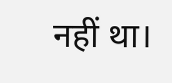नहीं था।